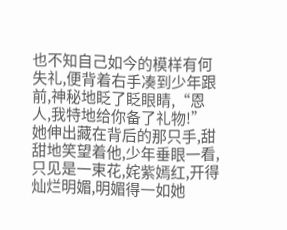也不知自己如今的模样有何失礼,便背着右手凑到少年跟前,神秘地眨了眨眼睛,“恩人,我特地给你备了礼物!”
她伸出藏在背后的那只手,甜甜地笑望着他,少年垂眼一看,只见是一束花,姹紫嫣红,开得灿烂明媚,明媚得一如她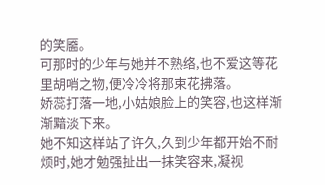的笑靥。
可那时的少年与她并不熟络,也不爱这等花里胡哨之物,便冷冷将那束花拂落。
娇蕊打落一地,小姑娘脸上的笑容,也这样渐渐黯淡下来。
她不知这样站了许久,久到少年都开始不耐烦时,她才勉强扯出一抹笑容来,凝视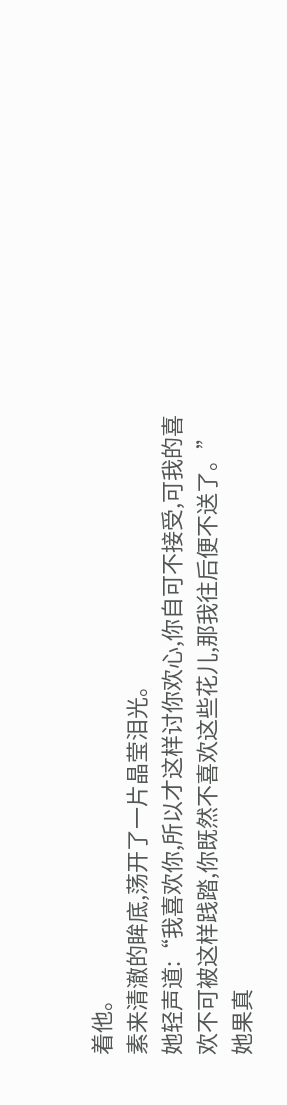着他。
素来清澈的眸底,荡开了一片晶莹泪光。
她轻声道:“我喜欢你,所以才这样讨你欢心,你自可不接受,可我的喜欢不可被这样践踏,你既然不喜欢这些花儿,那我往后便不送了。”
她果真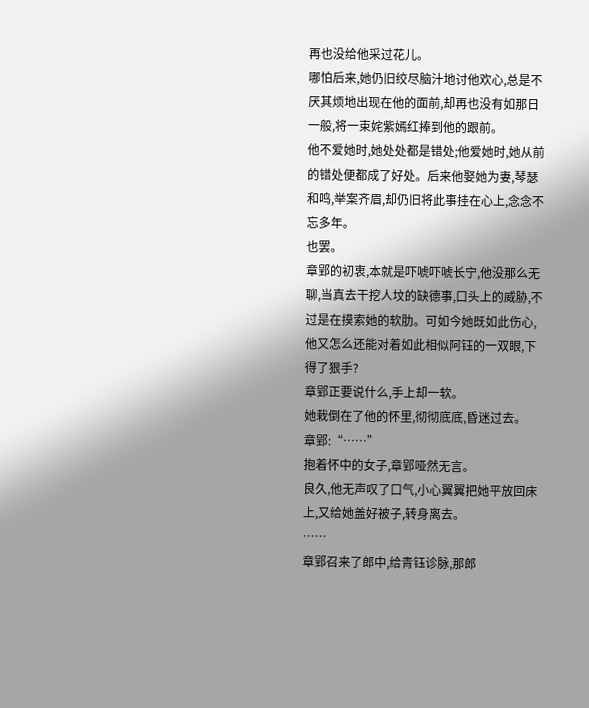再也没给他采过花儿。
哪怕后来,她仍旧绞尽脑汁地讨他欢心,总是不厌其烦地出现在他的面前,却再也没有如那日一般,将一束姹紫嫣红捧到他的跟前。
他不爱她时,她处处都是错处;他爱她时,她从前的错处便都成了好处。后来他娶她为妻,琴瑟和鸣,举案齐眉,却仍旧将此事挂在心上,念念不忘多年。
也罢。
章郢的初衷,本就是吓唬吓唬长宁,他没那么无聊,当真去干挖人坟的缺德事,口头上的威胁,不过是在摸索她的软肋。可如今她既如此伤心,他又怎么还能对着如此相似阿钰的一双眼,下得了狠手?
章郢正要说什么,手上却一软。
她栽倒在了他的怀里,彻彻底底,昏迷过去。
章郢:“……”
抱着怀中的女子,章郢哑然无言。
良久,他无声叹了口气,小心翼翼把她平放回床上,又给她盖好被子,转身离去。
……
章郢召来了郎中,给青钰诊脉,那郎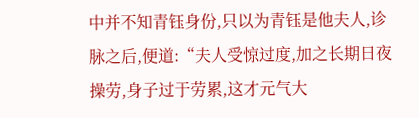中并不知青钰身份,只以为青钰是他夫人,诊脉之后,便道:“夫人受惊过度,加之长期日夜操劳,身子过于劳累,这才元气大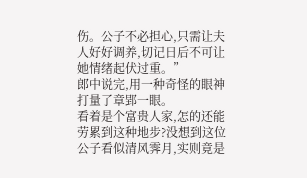伤。公子不必担心,只需让夫人好好调养,切记日后不可让她情绪起伏过重。”
郎中说完,用一种奇怪的眼神打量了章郢一眼。
看着是个富贵人家,怎的还能劳累到这种地步?没想到这位公子看似清风霁月,实则竟是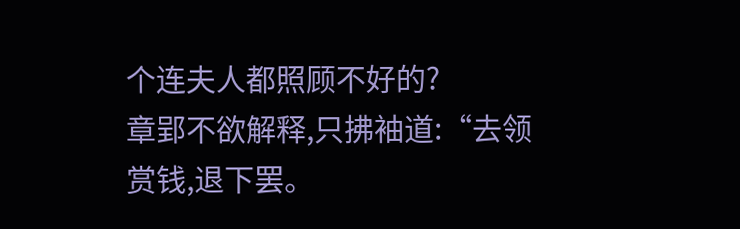个连夫人都照顾不好的?
章郢不欲解释,只拂袖道:“去领赏钱,退下罢。